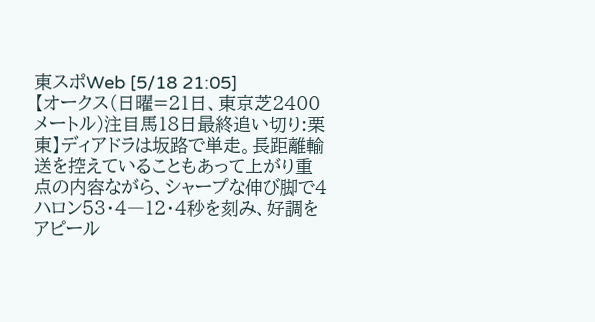東スポWeb [5/18 21:05]
【オークス(日曜=21日、東京芝2400メートル)注目馬18日最終追い切り:栗東】ディアドラは坂路で単走。長距離輸送を控えていることもあって上がり重点の内容ながら、シャープな伸び脚で4ハロン53・4―12・4秒を刻み、好調をアピール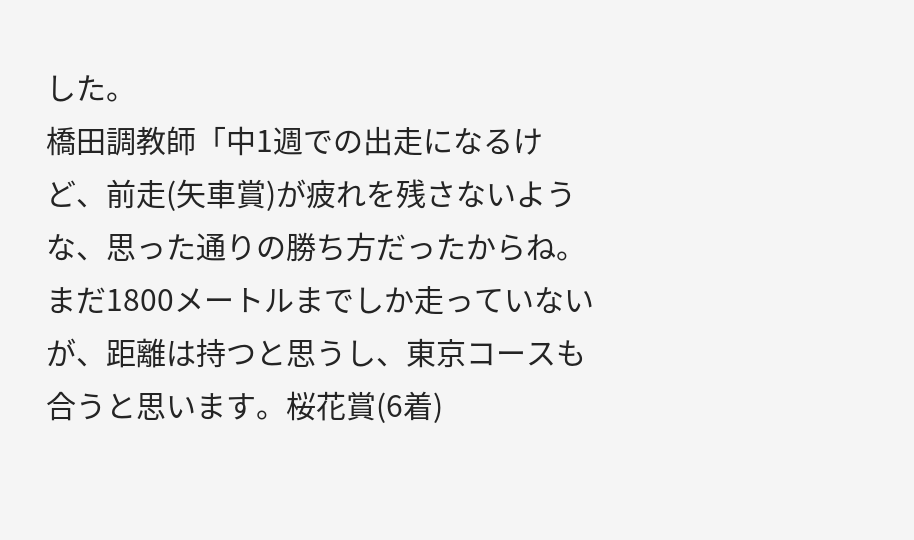した。
橋田調教師「中1週での出走になるけど、前走(矢車賞)が疲れを残さないような、思った通りの勝ち方だったからね。まだ1800メートルまでしか走っていないが、距離は持つと思うし、東京コースも合うと思います。桜花賞(6着)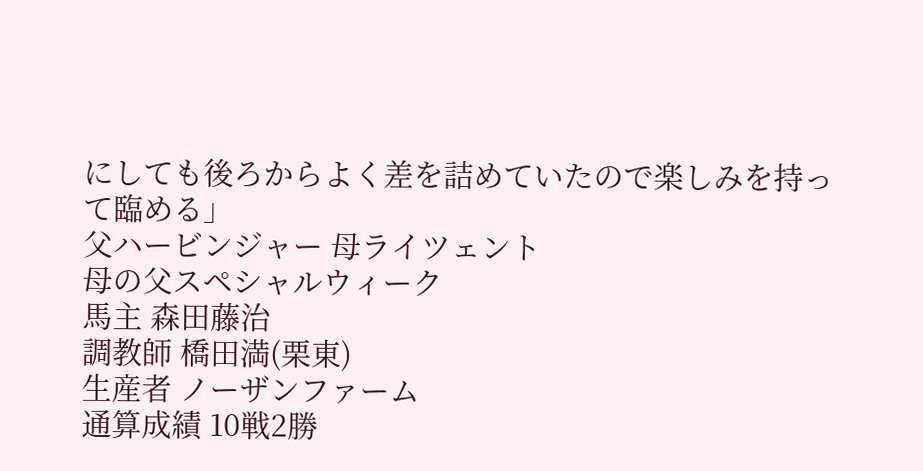にしても後ろからよく差を詰めていたので楽しみを持って臨める」
父ハービンジャー 母ライツェント
母の父スペシャルウィーク
馬主 森田藤治
調教師 橋田満(栗東)
生産者 ノーザンファーム
通算成績 10戦2勝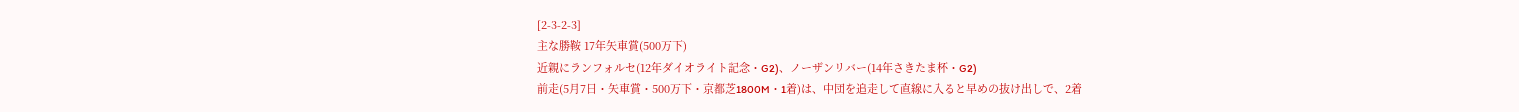[2-3-2-3]
主な勝鞍 17年矢車賞(500万下)
近親にランフォルセ(12年ダイオライト記念・G2)、ノーザンリバー(14年さきたま杯・G2)
前走(5月7日・矢車賞・500万下・京都芝1800M・1着)は、中団を追走して直線に入ると早めの抜け出しで、2着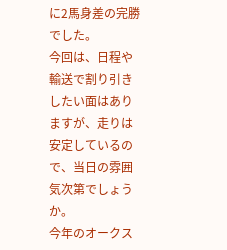に2馬身差の完勝でした。
今回は、日程や輸送で割り引きしたい面はありますが、走りは安定しているので、当日の雰囲気次第でしょうか。
今年のオークス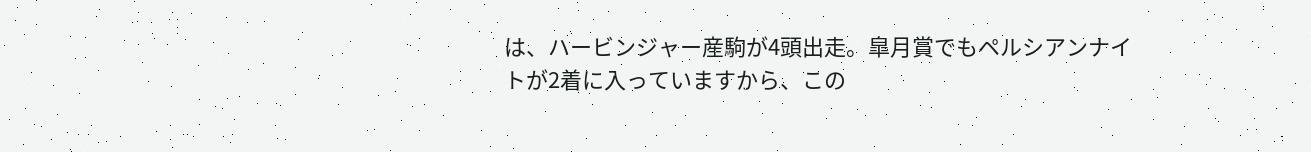は、ハービンジャー産駒が4頭出走。皐月賞でもペルシアンナイトが2着に入っていますから、この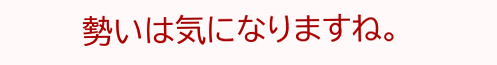勢いは気になりますね。